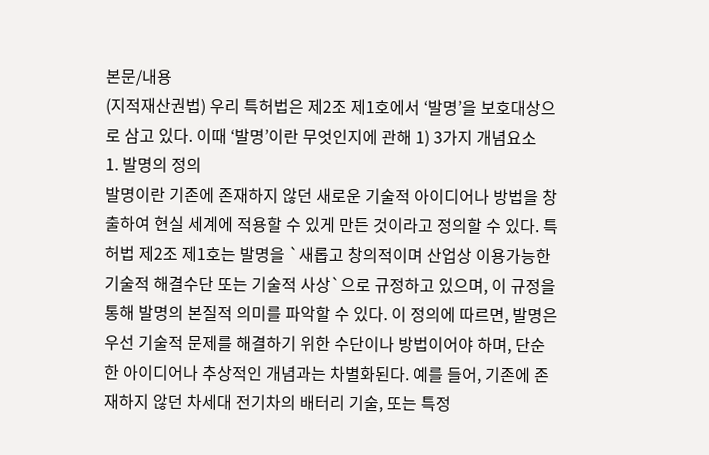본문/내용
(지적재산권법) 우리 특허법은 제2조 제1호에서 ‘발명’을 보호대상으로 삼고 있다. 이때 ‘발명’이란 무엇인지에 관해 1) 3가지 개념요소
1. 발명의 정의
발명이란 기존에 존재하지 않던 새로운 기술적 아이디어나 방법을 창출하여 현실 세계에 적용할 수 있게 만든 것이라고 정의할 수 있다. 특허법 제2조 제1호는 발명을 `새롭고 창의적이며 산업상 이용가능한 기술적 해결수단 또는 기술적 사상`으로 규정하고 있으며, 이 규정을 통해 발명의 본질적 의미를 파악할 수 있다. 이 정의에 따르면, 발명은 우선 기술적 문제를 해결하기 위한 수단이나 방법이어야 하며, 단순한 아이디어나 추상적인 개념과는 차별화된다. 예를 들어, 기존에 존재하지 않던 차세대 전기차의 배터리 기술, 또는 특정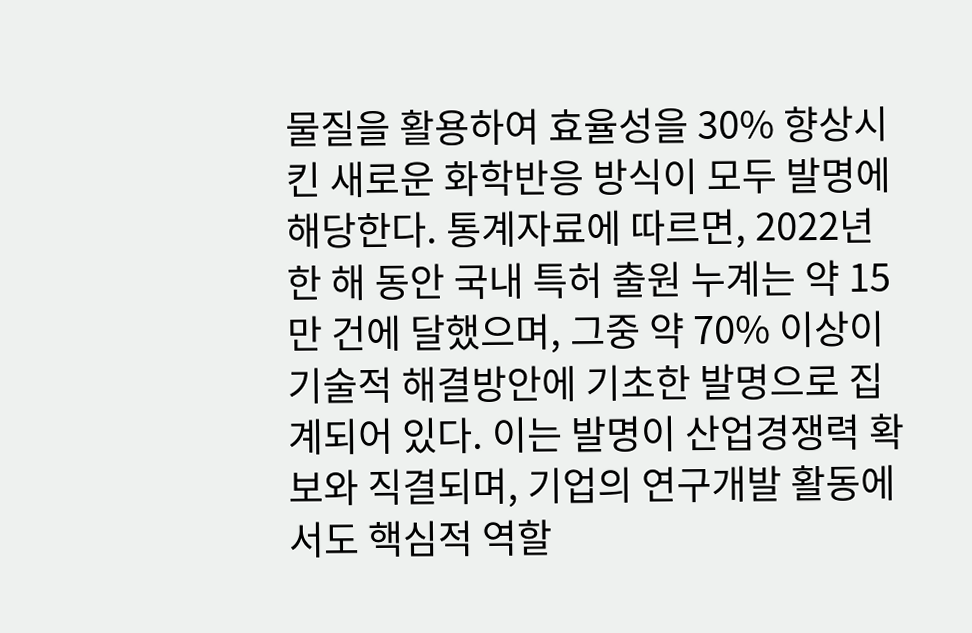물질을 활용하여 효율성을 30% 향상시킨 새로운 화학반응 방식이 모두 발명에 해당한다. 통계자료에 따르면, 2022년 한 해 동안 국내 특허 출원 누계는 약 15만 건에 달했으며, 그중 약 70% 이상이 기술적 해결방안에 기초한 발명으로 집계되어 있다. 이는 발명이 산업경쟁력 확보와 직결되며, 기업의 연구개발 활동에서도 핵심적 역할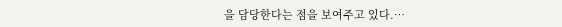을 담당한다는 점을 보여주고 있다.…